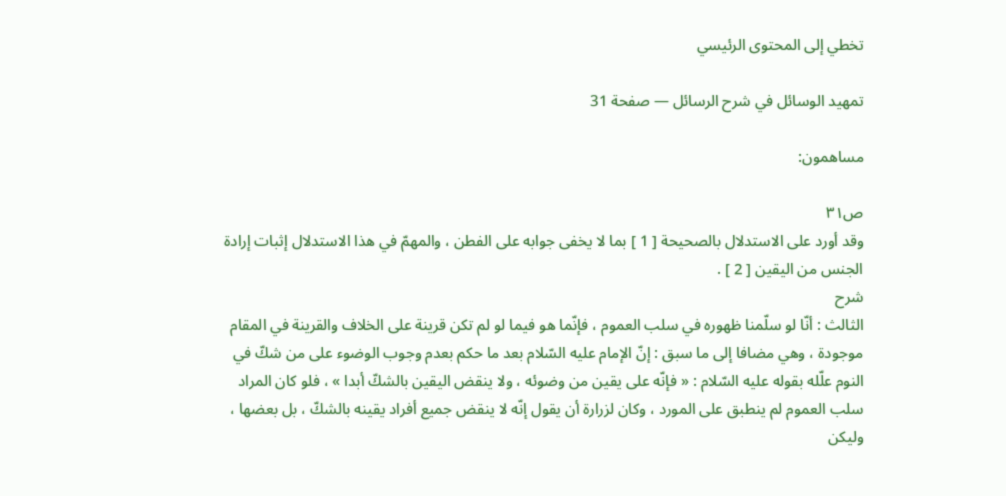تخطي إلى المحتوى الرئيسي

تمهيد الوسائل في شرح الرسائل — صفحة 31

مساهمون:

ص٣١
وقد أورد على الاستدلال بالصحيحة [ 1 ] بما لا يخفى جوابه على الفطن ، والمهمّ في هذا الاستدلال إثبات إرادة الجنس من اليقين [ 2 ] .
شرح
الثالث : أنّا لو سلّمنا ظهوره في سلب العموم ، فإنّما هو فيما لو لم تكن قرينة على الخلاف والقرينة في المقام موجودة ، وهي مضافا إلى ما سبق : إنّ الإمام عليه السّلام بعد ما حكم بعدم وجوب الوضوء على من شكّ في النوم علّله بقوله عليه السّلام : « فإنّه على يقين من وضوئه ، ولا ينقض اليقين بالشكّ أبدا » ، فلو كان المراد سلب العموم لم ينطبق على المورد ، وكان لزرارة أن يقول إنّه لا ينقض جميع أفراد يقينه بالشكّ ، بل بعضها ، وليكن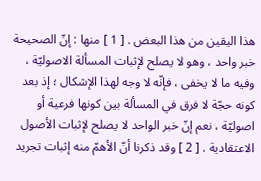هذا اليقين من هذا البعض . [ 1 ] منها : إنّ الصحيحة خبر واحد ، وهو لا يصلح لإثبات المسألة الاصوليّة ، وفيه ما لا يخفى ، فإنّه لا وجه لهذا الإشكال ؛ إذ بعد كونه حجّة لا فرق في المسألة بين كونها فرعية أو اصوليّة ، نعم إنّ خبر الواحد لا يصلح لإثبات الأصول الاعتقادية . [ 2 ] وقد ذكرنا أنّ الأهمّ منه إثبات تجريد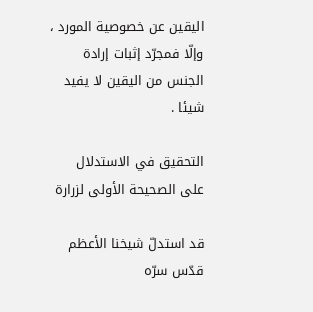اليقين عن خصوصية المورد ، وإلّا فمجرّد إثبات إرادة الجنس من اليقين لا يفيد شيئا .

التحقيق في الاستدلال على الصحيحة الأولى لزرارة

قد استدلّ شيخنا الأعظم قدّس سرّه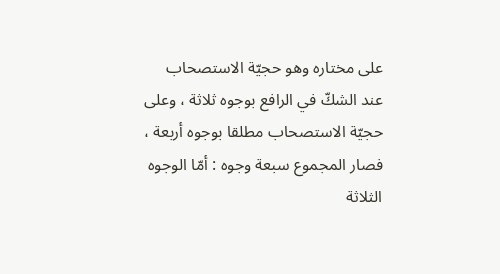على مختاره وهو حجيّة الاستصحاب عند الشكّ في الرافع بوجوه ثلاثة ، وعلى حجيّة الاستصحاب مطلقا بوجوه أربعة ، فصار المجموع سبعة وجوه : أمّا الوجوه الثلاثة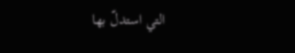التي استدلّ بها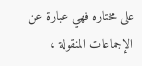على مختاره فهي عبارة عن الإجماعات المنقولة ،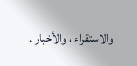والاستقراء ، والأخبار .